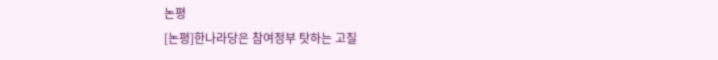논평
[논평]한나라당은 참여정부 탓하는 고질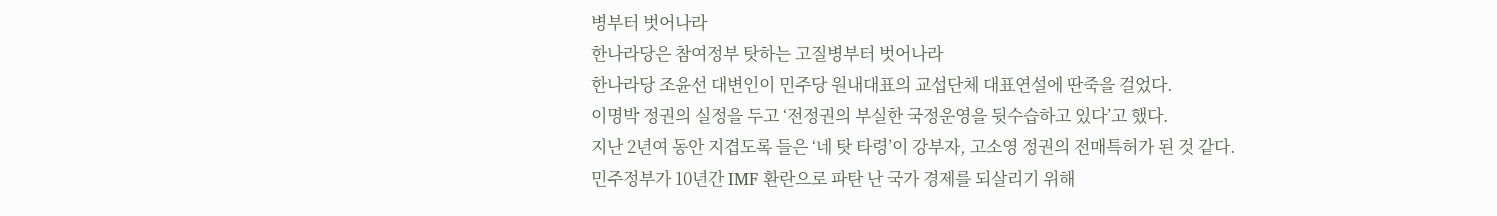병부터 벗어나라
한나라당은 참여정부 탓하는 고질병부터 벗어나라
한나라당 조윤선 대변인이 민주당 원내대표의 교섭단체 대표연설에 딴죽을 걸었다.
이명박 정권의 실정을 두고 ‘전정권의 부실한 국정운영을 뒷수습하고 있다’고 했다.
지난 2년여 동안 지겹도록 들은 ‘네 탓 타령’이 강부자, 고소영 정권의 전매특허가 된 것 같다.
민주정부가 10년간 IMF 환란으로 파탄 난 국가 경제를 되살리기 위해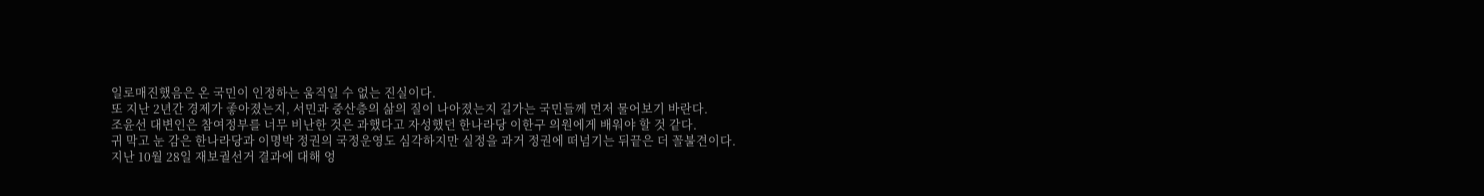일로매진했음은 온 국민이 인정하는 움직일 수 없는 진실이다.
또 지난 2년간 경제가 좋아졌는지, 서민과 중산층의 삶의 질이 나아졌는지 길가는 국민들께 먼저 물어보기 바란다.
조윤선 대변인은 참여정부를 너무 비난한 것은 과했다고 자성했던 한나라당 이한구 의원에게 배워야 할 것 같다.
귀 막고 눈 감은 한나라당과 이명박 정권의 국정운영도 심각하지만 실정을 과거 정권에 떠넘기는 뒤끝은 더 꼴불견이다.
지난 10월 28일 재보궐선거 결과에 대해 엉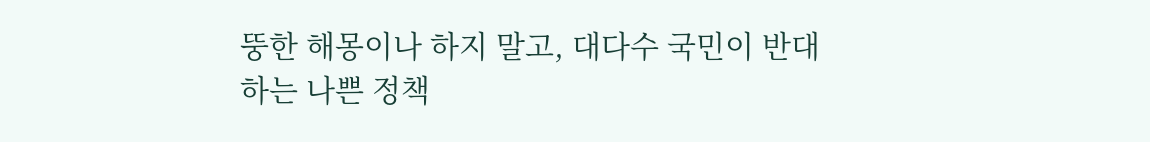뚱한 해몽이나 하지 말고, 대다수 국민이 반대하는 나쁜 정책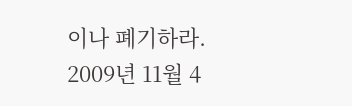이나 폐기하라.
2009년 11월 4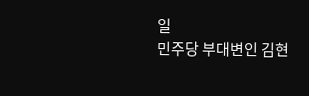일
민주당 부대변인 김현